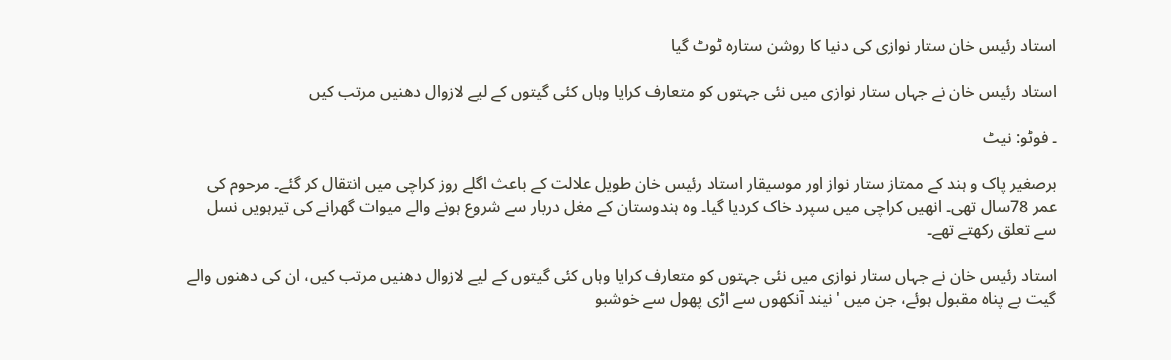استاد رئیس خان ستار نوازی کی دنیا کا روشن ستارہ ٹوٹ گیا

استاد رئیس خان نے جہاں ستار نوازی میں نئی جہتوں کو متعارف کرایا وہاں کئی گیتوں کے لیے لازوال دھنیں مرتب کیں

۔ فوٹو: نیٹ

برصغیر پاک و ہند کے ممتاز ستار نواز اور موسیقار استاد رئیس خان طویل علالت کے باعث اگلے روز کراچی میں انتقال کر گئے۔ مرحوم کی عمر 78سال تھی۔ انھیں کراچی میں سپرد خاک کردیا گیا۔ وہ ہندوستان کے مغل دربار سے شروع ہونے والے میوات گھرانے کی تیرہویں نسل سے تعلق رکھتے تھے۔

استاد رئیس خان نے جہاں ستار نوازی میں نئی جہتوں کو متعارف کرایا وہاں کئی گیتوں کے لیے لازوال دھنیں مرتب کیں، ان کی دھنوں والے گیت بے پناہ مقبول ہوئے، جن میں 'نیند آنکھوں سے اڑی پھول سے خوشبو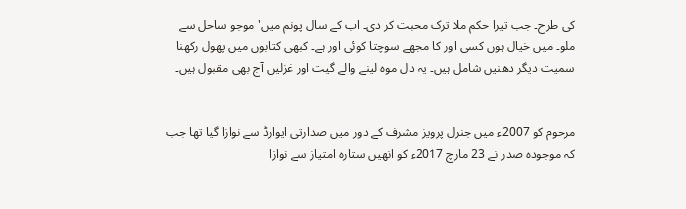کی طرح۔ جب تیرا حکم ملا ترک محبت کر دی۔ اب کے سال پونم میں' موجو ساحل سے ملو۔ میں خیال ہوں کسی اور کا مجھے سوچتا کوئی اور ہے۔ کبھی کتابوں میں پھول رکھنا سمیت دیگر دھنیں شامل ہیں۔ یہ دل موہ لینے والے گیت اور غزلیں آج بھی مقبول ہیں۔


مرحوم کو 2007ء میں جنرل پرویز مشرف کے دور میں صدارتی ایوارڈ سے نوازا گیا تھا جب کہ موجودہ صدر نے 23 مارچ 2017ء کو انھیں ستارہ امتیاز سے نوازا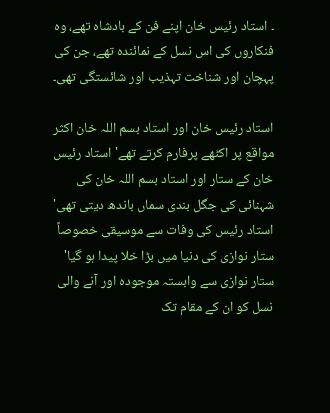۔ استاد رئیس خان اپنے فن کے بادشاہ تھے، وہ فنکاروں کی اس نسل کے نمائندہ تھے، جن کی پہچان اور شناخت تہذیب اور شائستگی تھی۔

استاد رئیس خان اور استاد بسم اللہ خان اکثر مواقع پر اکٹھے پرفارم کرتے تھے' استاد رئیس خان کے ستار اور استاد بسم اللہ خان کی شہنائی کی جگل بندی سماں باندھ دیتی تھی' استاد رئیس کی وفات سے موسیقی خصوصاً ستار نوازی کی دنیا میں بڑا خلا پیدا ہو گیا' ستار نوازی سے وابستہ موجودہ اور آنے والی نسل کو ان کے مقام تک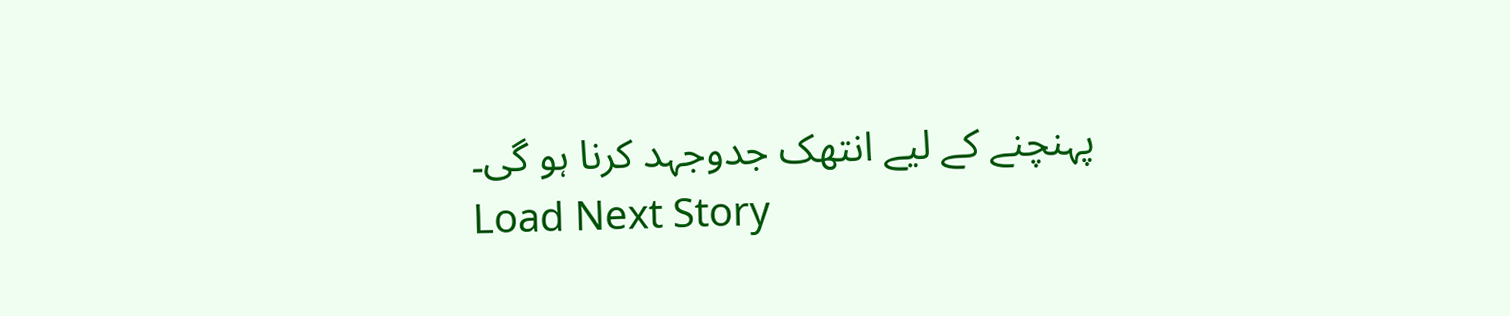پہنچنے کے لیے انتھک جدوجہد کرنا ہو گی۔
Load Next Story